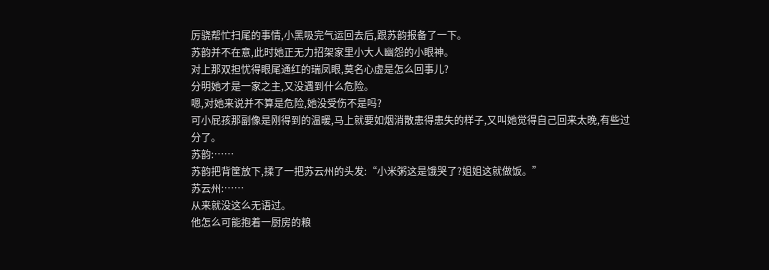厉骁帮忙扫尾的事情,小黑吸完气运回去后,跟苏韵报备了一下。
苏韵并不在意,此时她正无力招架家里小大人幽怨的小眼神。
对上那双担忧得眼尾通红的瑞凤眼,莫名心虚是怎么回事儿?
分明她才是一家之主,又没遇到什么危险。
嗯,对她来说并不算是危险,她没受伤不是吗?
可小屁孩那副像是刚得到的温暖,马上就要如烟消散患得患失的样子,又叫她觉得自己回来太晚,有些过分了。
苏韵:……
苏韵把背筐放下,揉了一把苏云州的头发:“小米粥这是饿哭了?姐姐这就做饭。”
苏云州:……
从来就没这么无语过。
他怎么可能抱着一厨房的粮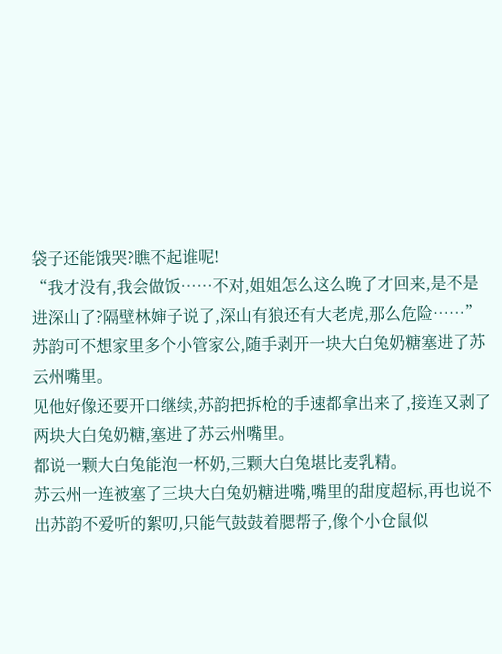袋子还能饿哭?瞧不起谁呢!
“我才没有,我会做饭……不对,姐姐怎么这么晚了才回来,是不是进深山了?隔壁林婶子说了,深山有狼还有大老虎,那么危险……”
苏韵可不想家里多个小管家公,随手剥开一块大白兔奶糖塞进了苏云州嘴里。
见他好像还要开口继续,苏韵把拆枪的手速都拿出来了,接连又剥了两块大白兔奶糖,塞进了苏云州嘴里。
都说一颗大白兔能泡一杯奶,三颗大白兔堪比麦乳精。
苏云州一连被塞了三块大白兔奶糖进嘴,嘴里的甜度超标,再也说不出苏韵不爱听的絮叨,只能气鼓鼓着腮帮子,像个小仓鼠似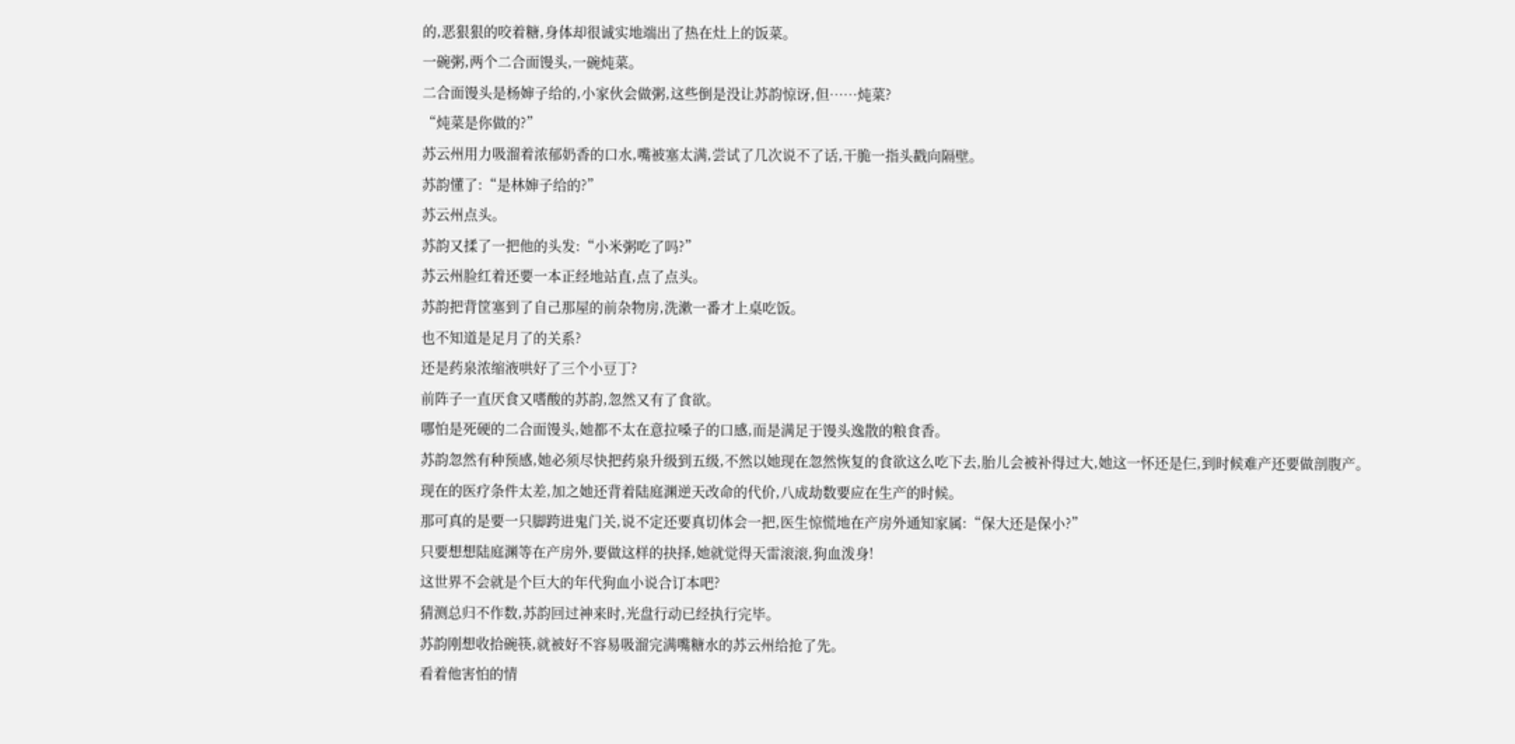的,恶狠狠的咬着糖,身体却很诚实地端出了热在灶上的饭菜。
一碗粥,两个二合面馒头,一碗炖菜。
二合面馒头是杨婶子给的,小家伙会做粥,这些倒是没让苏韵惊讶,但……炖菜?
“炖菜是你做的?”
苏云州用力吸溜着浓郁奶香的口水,嘴被塞太满,尝试了几次说不了话,干脆一指头戳向隔壁。
苏韵懂了:“是林婶子给的?”
苏云州点头。
苏韵又揉了一把他的头发:“小米粥吃了吗?”
苏云州脸红着还要一本正经地站直,点了点头。
苏韵把背筐塞到了自己那屋的前杂物房,洗漱一番才上桌吃饭。
也不知道是足月了的关系?
还是药泉浓缩液哄好了三个小豆丁?
前阵子一直厌食又嗜酸的苏韵,忽然又有了食欲。
哪怕是死硬的二合面馒头,她都不太在意拉嗓子的口感,而是满足于馒头逸散的粮食香。
苏韵忽然有种预感,她必须尽快把药泉升级到五级,不然以她现在忽然恢复的食欲这么吃下去,胎儿会被补得过大,她这一怀还是仨,到时候难产还要做剖腹产。
现在的医疗条件太差,加之她还背着陆庭渊逆天改命的代价,八成劫数要应在生产的时候。
那可真的是要一只脚跨进鬼门关,说不定还要真切体会一把,医生惊慌地在产房外通知家属:“保大还是保小?”
只要想想陆庭渊等在产房外,要做这样的抉择,她就觉得天雷滚滚,狗血泼身!
这世界不会就是个巨大的年代狗血小说合订本吧?
猜测总归不作数,苏韵回过神来时,光盘行动已经执行完毕。
苏韵刚想收拾碗筷,就被好不容易吸溜完满嘴糖水的苏云州给抢了先。
看着他害怕的情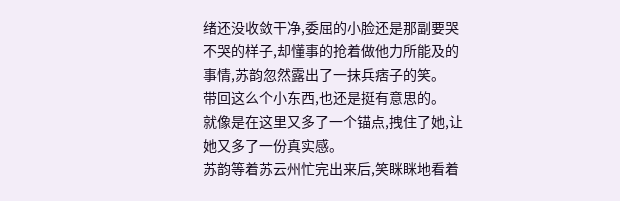绪还没收敛干净,委屈的小脸还是那副要哭不哭的样子,却懂事的抢着做他力所能及的事情,苏韵忽然露出了一抹兵痞子的笑。
带回这么个小东西,也还是挺有意思的。
就像是在这里又多了一个锚点,拽住了她,让她又多了一份真实感。
苏韵等着苏云州忙完出来后,笑眯眯地看着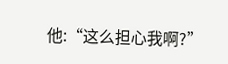他:“这么担心我啊?”